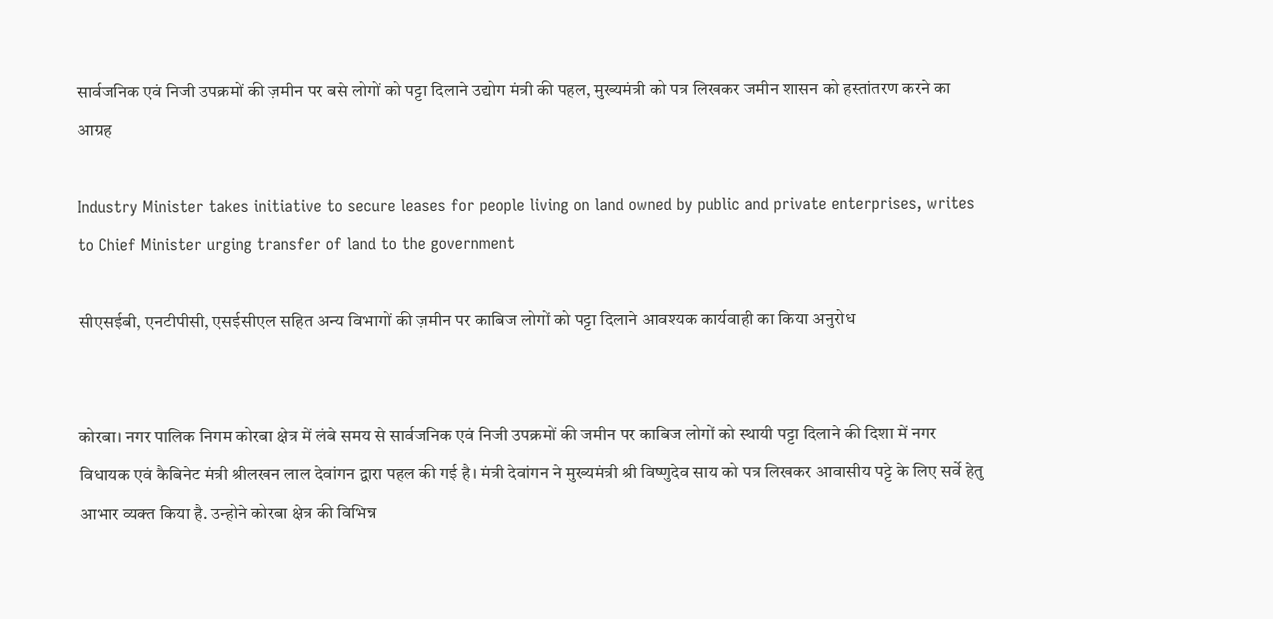सार्वजनिक एवं निजी उपक्रमों की ज़मीन पर बसे लोगों को पट्टा दिलाने उद्योग मंत्री की पहल, मुख्यमंत्री को पत्र लिखकर जमीन शासन को हस्तांतरण करने का आग्रह

Industry Minister takes initiative to secure leases for people living on land owned by public and private enterprises, writes to Chief Minister urging transfer of land to the government

सीएसईबी, एनटीपीसी, एसईसीएल सहित अन्य विभागों की ज़मीन पर काबिज लोगों को पट्टा दिलाने आवश्यक कार्यवाही का किया अनुरोध


कोरबा। नगर पालिक निगम कोरबा क्षेत्र में लंबे समय से सार्वजनिक एवं निजी उपक्रमों की जमीन पर काबिज लोगों को स्थायी पट्टा दिलाने की दिशा में नगर विधायक एवं कैबिनेट मंत्री श्रीलखन लाल देवांगन द्वारा पहल की गई है। मंत्री देवांगन ने मुख्यमंत्री श्री विष्णुदेव साय को पत्र लिखकर आवासीय पट्टे के लिए सर्वे हेतु आभार व्यक्त किया है. उन्होने कोरबा क्षेत्र की विभिन्न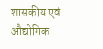शासकीय एवं औद्योगिक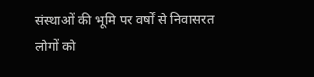संस्थाओं की भूमि पर वर्षों से निवासरत लोगों को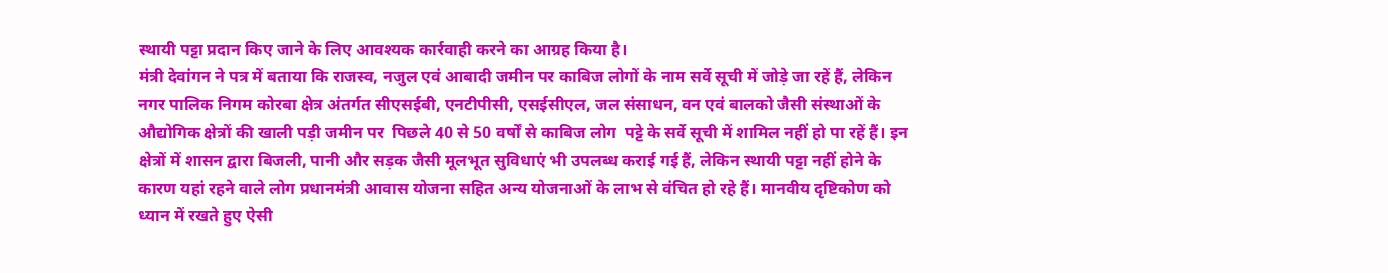स्थायी पट्टा प्रदान किए जाने के लिए आवश्यक कार्रवाही करने का आग्रह किया है।
मंत्री देवांगन ने पत्र में बताया कि राजस्व, नजुल एवं आबादी जमीन पर काबिज लोगों के नाम सर्वे सूची में जोड़े जा रहें हैं, लेकिन
नगर पालिक निगम कोरबा क्षेत्र अंतर्गत सीएसईबी, एनटीपीसी, एसईसीएल, जल संसाधन, वन एवं बालको जैसी संस्थाओं के औद्योगिक क्षेत्रों की खाली पड़ी जमीन पर  पिछले 40 से 50 वर्षों से काबिज लोग  पट्टे के सर्वे सूची में शामिल नहीं हो पा रहें हैं। इन क्षेत्रों में शासन द्वारा बिजली, पानी और सड़क जैसी मूलभूत सुविधाएं भी उपलब्ध कराई गई हैं, लेकिन स्थायी पट्टा नहीं होने के कारण यहां रहने वाले लोग प्रधानमंत्री आवास योजना सहित अन्य योजनाओं के लाभ से वंचित हो रहे हैं। मानवीय दृष्टिकोण को ध्यान में रखते हुए ऐसी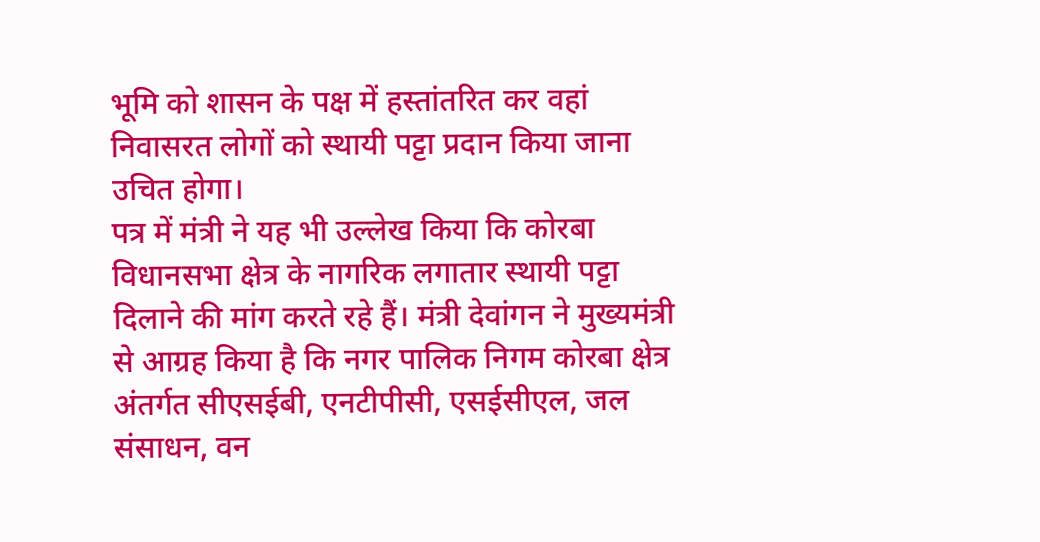भूमि को शासन के पक्ष में हस्तांतरित कर वहां निवासरत लोगों को स्थायी पट्टा प्रदान किया जाना उचित होगा।
पत्र में मंत्री ने यह भी उल्लेख किया कि कोरबा विधानसभा क्षेत्र के नागरिक लगातार स्थायी पट्टा दिलाने की मांग करते रहे हैं। मंत्री देवांगन ने मुख्यमंत्री से आग्रह किया है कि नगर पालिक निगम कोरबा क्षेत्र अंतर्गत सीएसईबी, एनटीपीसी, एसईसीएल, जल संसाधन, वन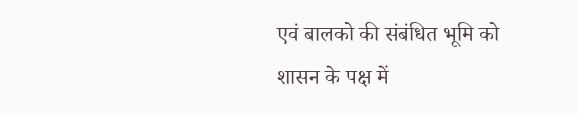एवं बालको की संबंधित भूमि को शासन के पक्ष में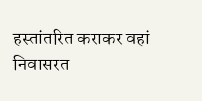हस्तांतरित कराकर वहां निवासरत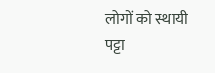लोगों को स्थायी पट्टा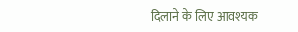दिलाने के लिए आवश्यक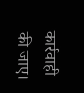कार्रवाही की जाए।